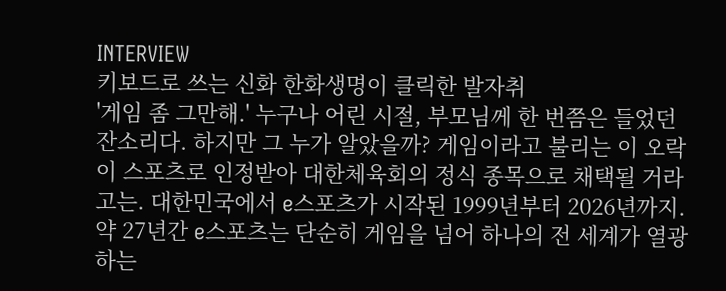INTERVIEW
키보드로 쓰는 신화 한화생명이 클릭한 발자취
'게임 좀 그만해.' 누구나 어린 시절, 부모님께 한 번쯤은 들었던 잔소리다. 하지만 그 누가 알았을까? 게임이라고 불리는 이 오락이 스포츠로 인정받아 대한체육회의 정식 종목으로 채택될 거라고는. 대한민국에서 e스포츠가 시작된 1999년부터 2026년까지. 약 27년간 e스포츠는 단순히 게임을 넘어 하나의 전 세계가 열광하는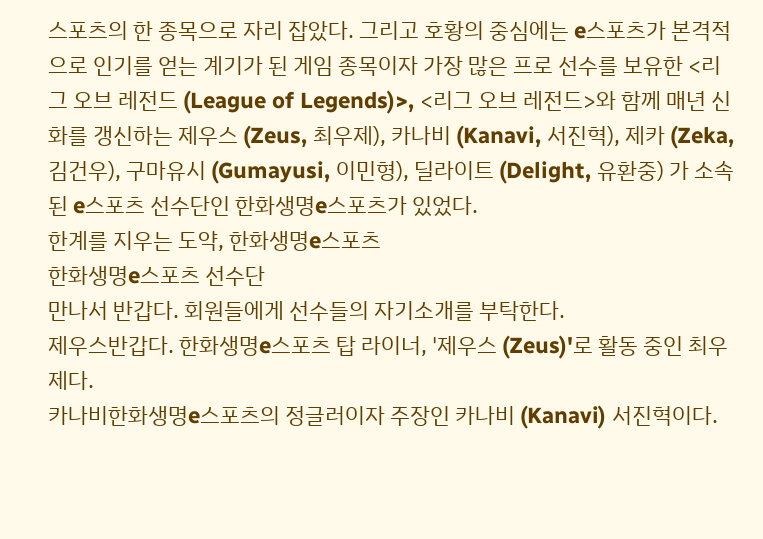스포츠의 한 종목으로 자리 잡았다. 그리고 호황의 중심에는 e스포츠가 본격적으로 인기를 얻는 계기가 된 게임 종목이자 가장 많은 프로 선수를 보유한 <리그 오브 레전드 (League of Legends)>, <리그 오브 레전드>와 함께 매년 신화를 갱신하는 제우스 (Zeus, 최우제), 카나비 (Kanavi, 서진혁), 제카 (Zeka, 김건우), 구마유시 (Gumayusi, 이민형), 딜라이트 (Delight, 유환중) 가 소속된 e스포츠 선수단인 한화생명e스포츠가 있었다.
한계를 지우는 도약, 한화생명e스포츠
한화생명e스포츠 선수단
만나서 반갑다. 회원들에게 선수들의 자기소개를 부탁한다.
제우스반갑다. 한화생명e스포츠 탑 라이너, '제우스 (Zeus)'로 활동 중인 최우제다.
카나비한화생명e스포츠의 정글러이자 주장인 카나비 (Kanavi) 서진혁이다.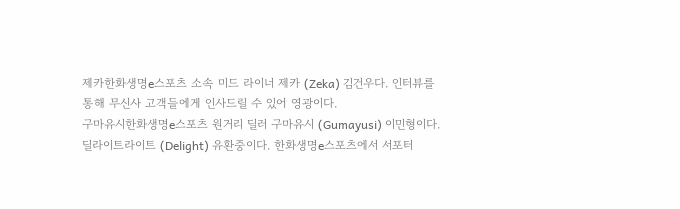제카한화생명e스포츠 소속 미드 라이너 제카 (Zeka) 김건우다. 인터뷰를 통해 무신사 고객들에게 인사드릴 수 있어 영광이다.
구마유시한화생명e스포츠 원거리 딜러 구마유시 (Gumayusi) 이민형이다.
딜라이트라이트 (Delight) 유환중이다. 한화생명e스포츠에서 서포터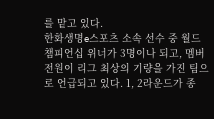를 맡고 있다.
한화생명e스포츠 소속 선수 중 월드 챔피언십 위너가 3명이나 되고, 멤버 전원이 리그 최상의 기량을 가진 팀으로 언급되고 있다. 1, 2라운드가 종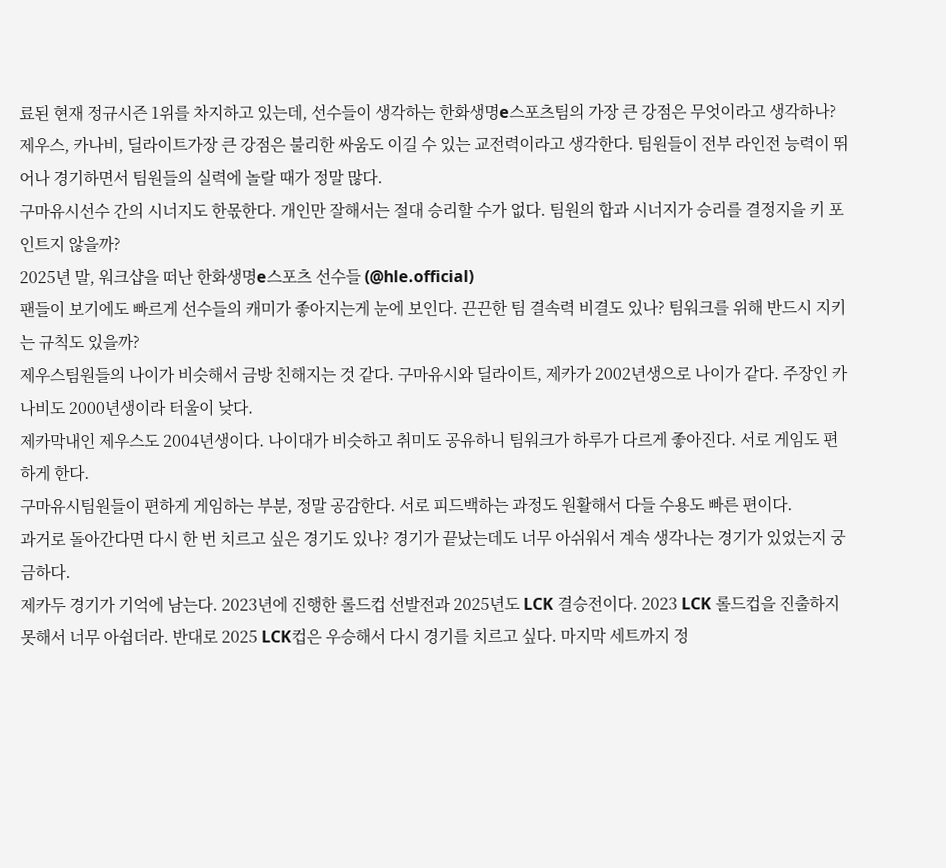료된 현재 정규시즌 1위를 차지하고 있는데, 선수들이 생각하는 한화생명e스포츠팀의 가장 큰 강점은 무엇이라고 생각하나?
제우스, 카나비, 딜라이트가장 큰 강점은 불리한 싸움도 이길 수 있는 교전력이라고 생각한다. 팀원들이 전부 라인전 능력이 뛰어나 경기하면서 팀원들의 실력에 놀랄 때가 정말 많다.
구마유시선수 간의 시너지도 한몫한다. 개인만 잘해서는 절대 승리할 수가 없다. 팀원의 합과 시너지가 승리를 결정지을 키 포인트지 않을까?
2025년 말, 워크샵을 떠난 한화생명e스포츠 선수들 (@hle.official)
팬들이 보기에도 빠르게 선수들의 캐미가 좋아지는게 눈에 보인다. 끈끈한 팀 결속력 비결도 있나? 팀워크를 위해 반드시 지키는 규칙도 있을까?
제우스팀원들의 나이가 비슷해서 금방 친해지는 것 같다. 구마유시와 딜라이트, 제카가 2002년생으로 나이가 같다. 주장인 카나비도 2000년생이라 터울이 낮다.
제카막내인 제우스도 2004년생이다. 나이대가 비슷하고 취미도 공유하니 팀워크가 하루가 다르게 좋아진다. 서로 게임도 편하게 한다.
구마유시팀원들이 편하게 게임하는 부분, 정말 공감한다. 서로 피드백하는 과정도 원활해서 다들 수용도 빠른 편이다.
과거로 돌아간다면 다시 한 번 치르고 싶은 경기도 있나? 경기가 끝났는데도 너무 아쉬워서 계속 생각나는 경기가 있었는지 궁금하다.
제카두 경기가 기억에 남는다. 2023년에 진행한 롤드컵 선발전과 2025년도 LCK 결승전이다. 2023 LCK 롤드컵을 진출하지 못해서 너무 아쉽더라. 반대로 2025 LCK컵은 우승해서 다시 경기를 치르고 싶다. 마지막 세트까지 정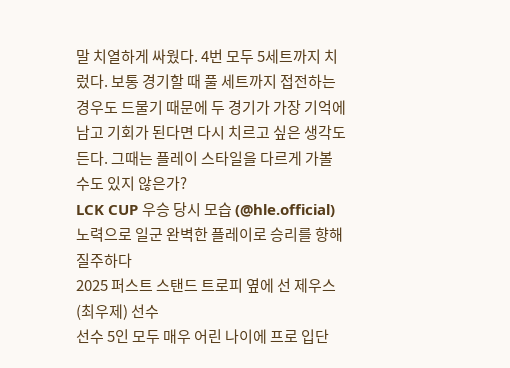말 치열하게 싸웠다. 4번 모두 5세트까지 치렀다. 보통 경기할 때 풀 세트까지 접전하는 경우도 드물기 때문에 두 경기가 가장 기억에 남고 기회가 된다면 다시 치르고 싶은 생각도 든다. 그때는 플레이 스타일을 다르게 가볼 수도 있지 않은가?
LCK CUP 우승 당시 모습 (@hle.official)
노력으로 일군 완벽한 플레이로 승리를 향해 질주하다
2025 퍼스트 스탠드 트로피 옆에 선 제우스 (최우제) 선수
선수 5인 모두 매우 어린 나이에 프로 입단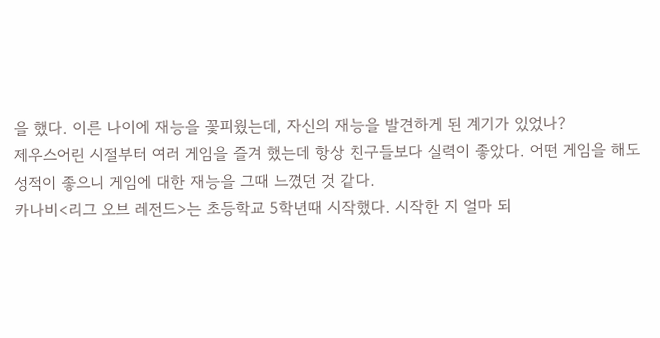을 했다. 이른 나이에 재능을 꽃피웠는데, 자신의 재능을 발견하게 된 계기가 있었나?
제우스어린 시절부터 여러 게임을 즐겨 했는데 항상 친구들보다 실력이 좋았다. 어떤 게임을 해도 성적이 좋으니 게임에 대한 재능을 그때 느꼈던 것 같다.
카나비<리그 오브 레전드>는 초등학교 5학년때 시작했다. 시작한 지 얼마 되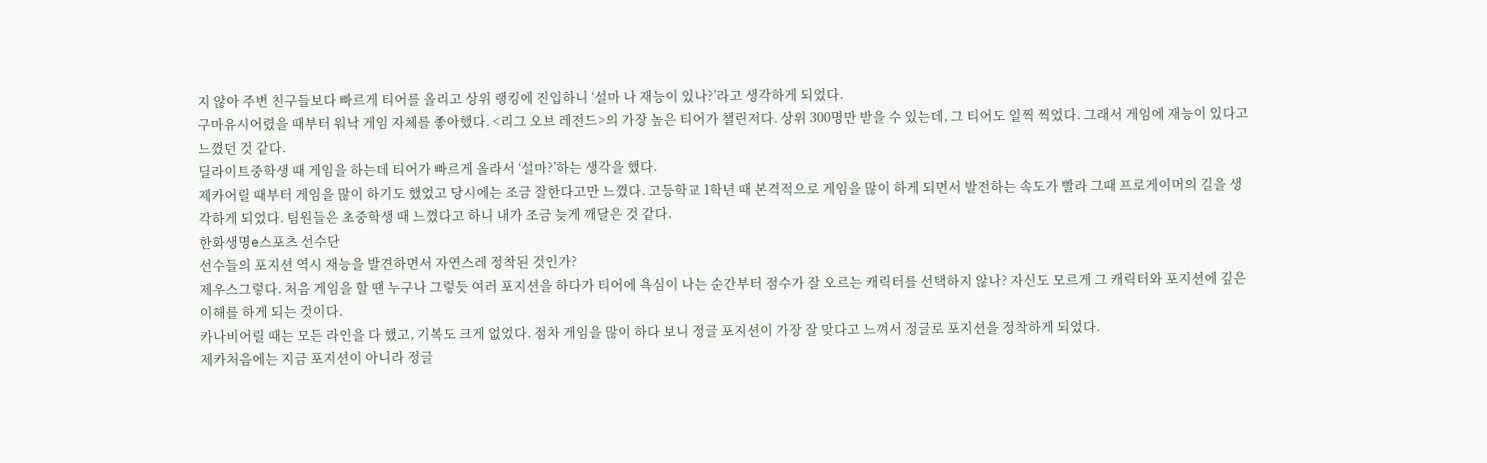지 않아 주변 친구들보다 빠르게 티어를 올리고 상위 랭킹에 진입하니 ‘설마 나 재능이 있나?’라고 생각하게 되었다.
구마유시어렸을 때부터 워낙 게임 자체를 좋아했다. <리그 오브 레전드>의 가장 높은 티어가 챌린저다. 상위 300명만 받을 수 있는데, 그 티어도 일찍 찍었다. 그래서 게임에 재능이 있다고 느꼈던 것 같다.
딜라이트중학생 때 게임을 하는데 티어가 빠르게 올라서 ‘설마?’하는 생각을 했다.
제카어릴 때부터 게임을 많이 하기도 했었고 당시에는 조금 잘한다고만 느꼈다. 고등학교 1학년 때 본격적으로 게임을 많이 하게 되면서 발전하는 속도가 빨라 그때 프로게이머의 길을 생각하게 되었다. 팀원들은 초중학생 때 느꼈다고 하니 내가 조금 늦게 깨달은 것 같다.
한화생명e스포츠 선수단
선수들의 포지션 역시 재능을 발견하면서 자연스레 정착된 것인가?
제우스그렇다. 처음 게임을 할 땐 누구나 그렇듯 여러 포지션을 하다가 티어에 욕심이 나는 순간부터 점수가 잘 오르는 캐릭터를 선택하지 않나? 자신도 모르게 그 캐릭터와 포지션에 깊은 이해를 하게 되는 것이다.
카나비어릴 때는 모든 라인을 다 했고, 기복도 크게 없었다. 점차 게임을 많이 하다 보니 정글 포지션이 가장 잘 맞다고 느껴서 정글로 포지션을 정착하게 되었다.
제카처음에는 지금 포지션이 아니라 정글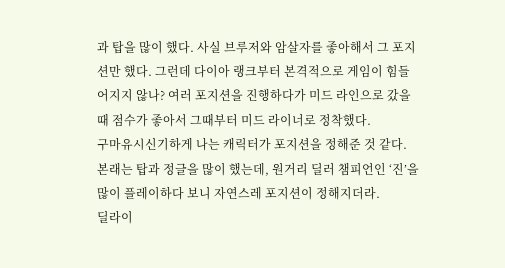과 탑을 많이 했다. 사실 브루저와 암살자를 좋아해서 그 포지션만 했다. 그런데 다이아 랭크부터 본격적으로 게임이 힘들어지지 않나? 여러 포지션을 진행하다가 미드 라인으로 갔을 때 점수가 좋아서 그때부터 미드 라이너로 정착했다.
구마유시신기하게 나는 캐릭터가 포지션을 정해준 것 같다. 본래는 탑과 정글을 많이 했는데, 원거리 딜러 챔피언인 ‘진’을 많이 플레이하다 보니 자연스레 포지션이 정해지더라.
딜라이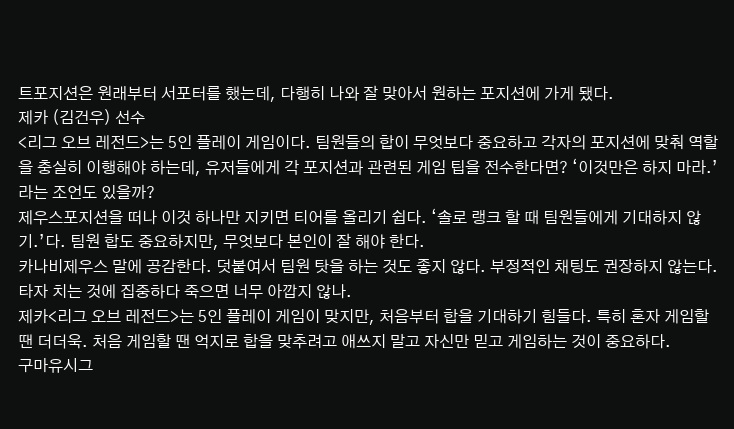트포지션은 원래부터 서포터를 했는데, 다행히 나와 잘 맞아서 원하는 포지션에 가게 됐다.
제카 (김건우) 선수
<리그 오브 레전드>는 5인 플레이 게임이다. 팀원들의 합이 무엇보다 중요하고 각자의 포지션에 맞춰 역할을 충실히 이행해야 하는데, 유저들에게 각 포지션과 관련된 게임 팁을 전수한다면? ‘이것만은 하지 마라.’라는 조언도 있을까?
제우스포지션을 떠나 이것 하나만 지키면 티어를 올리기 쉽다. ‘솔로 랭크 할 때 팀원들에게 기대하지 않기.’다. 팀원 합도 중요하지만, 무엇보다 본인이 잘 해야 한다.
카나비제우스 말에 공감한다. 덧붙여서 팀원 탓을 하는 것도 좋지 않다. 부정적인 채팅도 권장하지 않는다. 타자 치는 것에 집중하다 죽으면 너무 아깝지 않나.
제카<리그 오브 레전드>는 5인 플레이 게임이 맞지만, 처음부터 합을 기대하기 힘들다. 특히 혼자 게임할 땐 더더욱. 처음 게임할 땐 억지로 합을 맞추려고 애쓰지 말고 자신만 믿고 게임하는 것이 중요하다.
구마유시그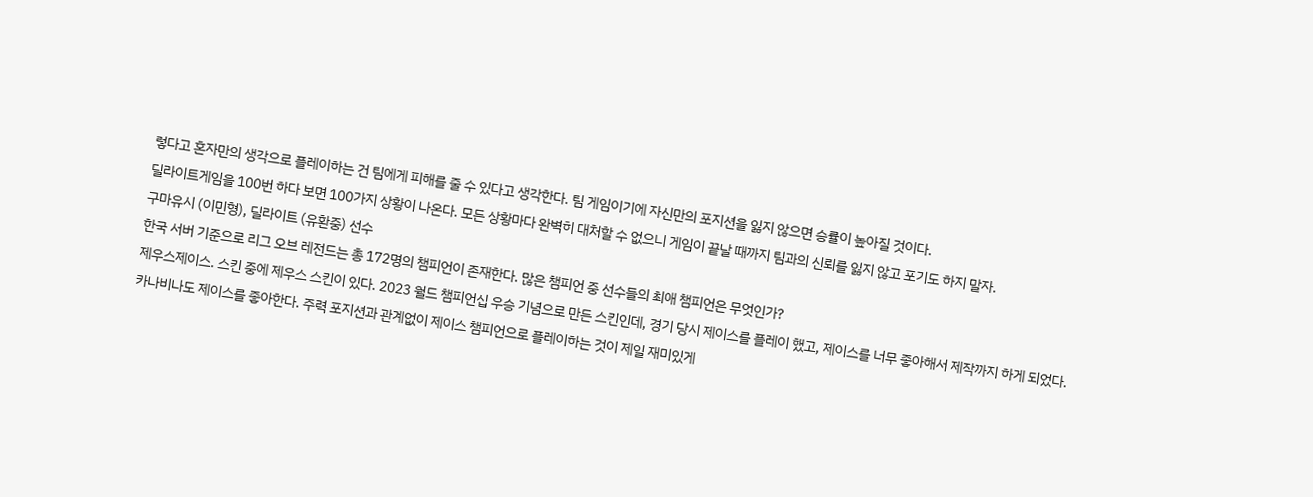렇다고 혼자만의 생각으로 플레이하는 건 팀에게 피해를 줄 수 있다고 생각한다. 팀 게임이기에 자신만의 포지션을 잃지 않으면 승률이 높아질 것이다.
딜라이트게임을 100번 하다 보면 100가지 상황이 나온다. 모든 상황마다 완벽히 대처할 수 없으니 게임이 끝날 때까지 팀과의 신뢰를 잃지 않고 포기도 하지 말자.
구마유시 (이민형), 딜라이트 (유환중) 선수
한국 서버 기준으로 리그 오브 레전드는 총 172명의 챔피언이 존재한다. 많은 챔피언 중 선수들의 최애 챔피언은 무엇인가?
제우스제이스. 스킨 중에 제우스 스킨이 있다. 2023 월드 챔피언십 우승 기념으로 만든 스킨인데, 경기 당시 제이스를 플레이 했고, 제이스를 너무 좋아해서 제작까지 하게 되었다.
카나비나도 제이스를 좋아한다. 주력 포지션과 관계없이 제이스 챔피언으로 플레이하는 것이 제일 재미있게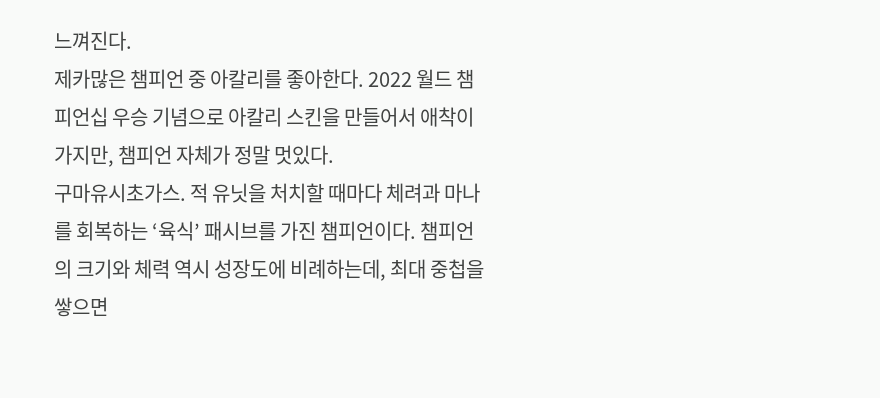느껴진다.
제카많은 챔피언 중 아칼리를 좋아한다. 2022 월드 챔피언십 우승 기념으로 아칼리 스킨을 만들어서 애착이 가지만, 챔피언 자체가 정말 멋있다.
구마유시초가스. 적 유닛을 처치할 때마다 체려과 마나를 회복하는 ‘육식’ 패시브를 가진 챔피언이다. 챔피언의 크기와 체력 역시 성장도에 비례하는데, 최대 중첩을 쌓으면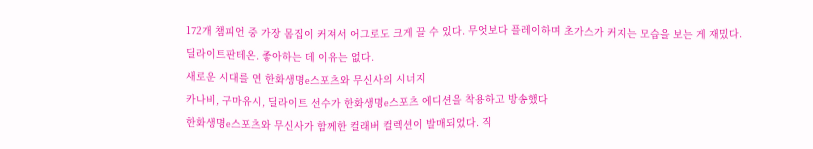172개 챔피언 중 가장 몸집이 커져서 어그로도 크게 끌 수 있다. 무엇보다 플레이하며 초가스가 커지는 모습을 보는 게 재밌다.
딜라이트판테온. 좋아하는 데 이유는 없다.
새로운 시대를 연 한화생명e스포츠와 무신사의 시너지
카나비, 구마유시, 딜라이트 선수가 한화생명e스포츠 에디션을 착용하고 방송했다
한화생명e스포츠와 무신사가 함께한 컬래버 컬렉션이 발매되었다. 직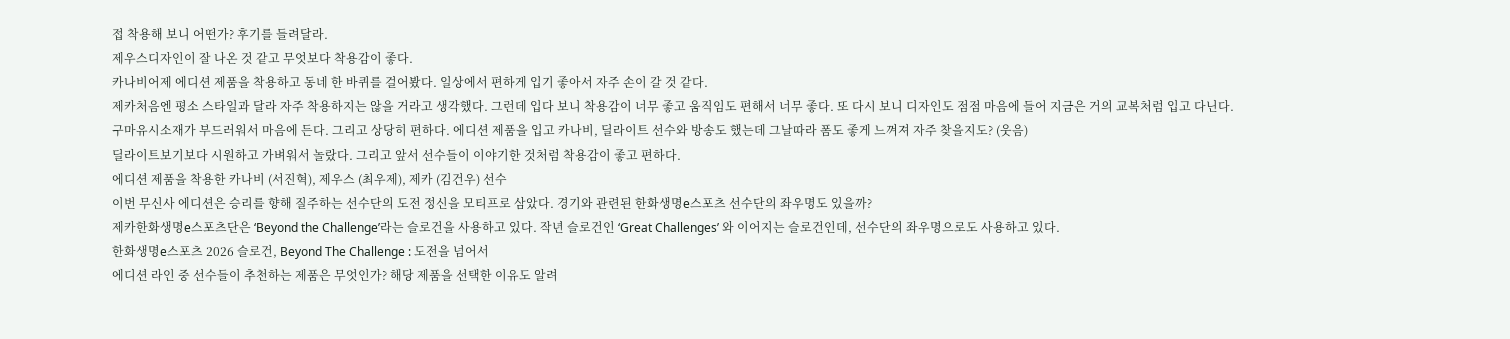접 착용해 보니 어떤가? 후기를 들려달라.
제우스디자인이 잘 나온 것 같고 무엇보다 착용감이 좋다.
카나비어제 에디션 제품을 착용하고 동네 한 바퀴를 걸어봤다. 일상에서 편하게 입기 좋아서 자주 손이 갈 것 같다.
제카처음엔 평소 스타일과 달라 자주 착용하지는 않을 거라고 생각했다. 그런데 입다 보니 착용감이 너무 좋고 움직임도 편해서 너무 좋다. 또 다시 보니 디자인도 점점 마음에 들어 지금은 거의 교복처럼 입고 다닌다.
구마유시소재가 부드러워서 마음에 든다. 그리고 상당히 편하다. 에디션 제품을 입고 카나비, 딜라이트 선수와 방송도 했는데 그날따라 폼도 좋게 느껴져 자주 찾을지도? (웃음)
딜라이트보기보다 시원하고 가벼워서 놀랐다. 그리고 앞서 선수들이 이야기한 것처럼 착용감이 좋고 편하다.
에디션 제품을 착용한 카나비 (서진혁), 제우스 (최우제), 제카 (김건우) 선수
이번 무신사 에디션은 승리를 향해 질주하는 선수단의 도전 정신을 모티프로 삼았다. 경기와 관련된 한화생명e스포츠 선수단의 좌우명도 있을까?
제카한화생명e스포츠단은 ‘Beyond the Challenge’라는 슬로건을 사용하고 있다. 작년 슬로건인 ‘Great Challenges’ 와 이어지는 슬로건인데, 선수단의 좌우명으로도 사용하고 있다.
한화생명e스포츠 2026 슬로건, Beyond The Challenge : 도전을 넘어서
에디션 라인 중 선수들이 추천하는 제품은 무엇인가? 해당 제품을 선택한 이유도 알려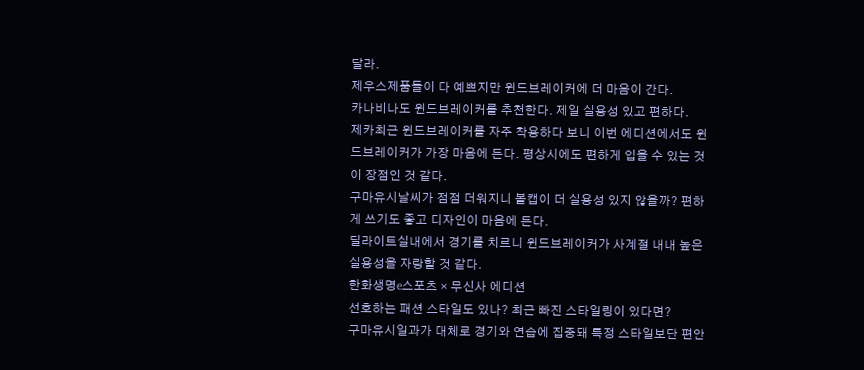달라.
제우스제품들이 다 예쁘지만 윈드브레이커에 더 마음이 간다.
카나비나도 윈드브레이커를 추천한다. 제일 실용성 있고 편하다.
제카최근 윈드브레이커를 자주 착용하다 보니 이번 에디션에서도 윈드브레이커가 가장 마음에 든다. 평상시에도 편하게 입을 수 있는 것이 장점인 것 같다.
구마유시날씨가 점점 더워지니 볼캡이 더 실용성 있지 않을까? 편하게 쓰기도 좋고 디자인이 마음에 든다.
딜라이트실내에서 경기를 치르니 윈드브레이커가 사계절 내내 높은 실용성을 자랑할 것 같다.
한화생명e스포츠 × 무신사 에디션
선호하는 패션 스타일도 있나? 최근 빠진 스타일링이 있다면?
구마유시일과가 대체로 경기와 연습에 집중돼 특정 스타일보단 편안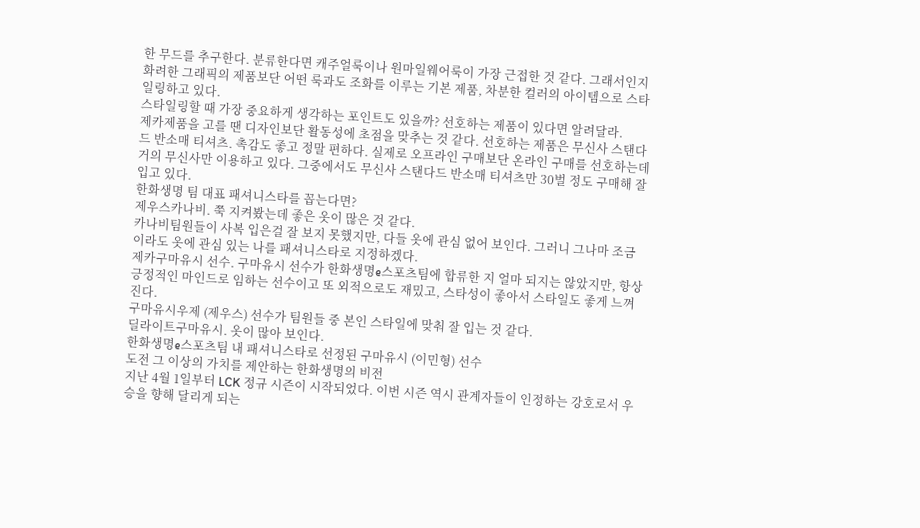한 무드를 추구한다. 분류한다면 캐주얼룩이나 원마일웨어룩이 가장 근접한 것 같다. 그래서인지 화려한 그래픽의 제품보단 어떤 룩과도 조화를 이루는 기본 제품, 차분한 컬러의 아이템으로 스타일링하고 있다.
스타일링할 때 가장 중요하게 생각하는 포인트도 있을까? 선호하는 제품이 있다면 알려달라.
제카제품을 고를 땐 디자인보단 활동성에 초점을 맞추는 것 같다. 선호하는 제품은 무신사 스탠다드 반소매 티셔츠. 촉감도 좋고 정말 편하다. 실제로 오프라인 구매보단 온라인 구매를 선호하는데 거의 무신사만 이용하고 있다. 그중에서도 무신사 스탠다드 반소매 티셔츠만 30벌 정도 구매해 잘 입고 있다.
한화생명 팀 대표 패셔니스타를 꼽는다면?
제우스카나비. 쭉 지켜봤는데 좋은 옷이 많은 것 같다.
카나비팀원들이 사복 입은걸 잘 보지 못했지만, 다들 옷에 관심 없어 보인다. 그러니 그나마 조금이라도 옷에 관심 있는 나를 패셔니스타로 지정하겠다.
제카구마유시 선수. 구마유시 선수가 한화생명e스포츠팀에 합류한 지 얼마 되지는 않았지만, 항상 긍정적인 마인드로 임하는 선수이고 또 외적으로도 재밌고, 스타성이 좋아서 스타일도 좋게 느껴진다.
구마유시우제 (제우스) 선수가 팀원들 중 본인 스타일에 맞춰 잘 입는 것 같다.
딜라이트구마유시. 옷이 많아 보인다.
한화생명e스포츠팀 내 패셔니스타로 선정된 구마유시 (이민형) 선수
도전 그 이상의 가치를 제안하는 한화생명의 비전
지난 4월 1일부터 LCK 정규 시즌이 시작되었다. 이번 시즌 역시 관계자들이 인정하는 강호로서 우승을 향해 달리게 되는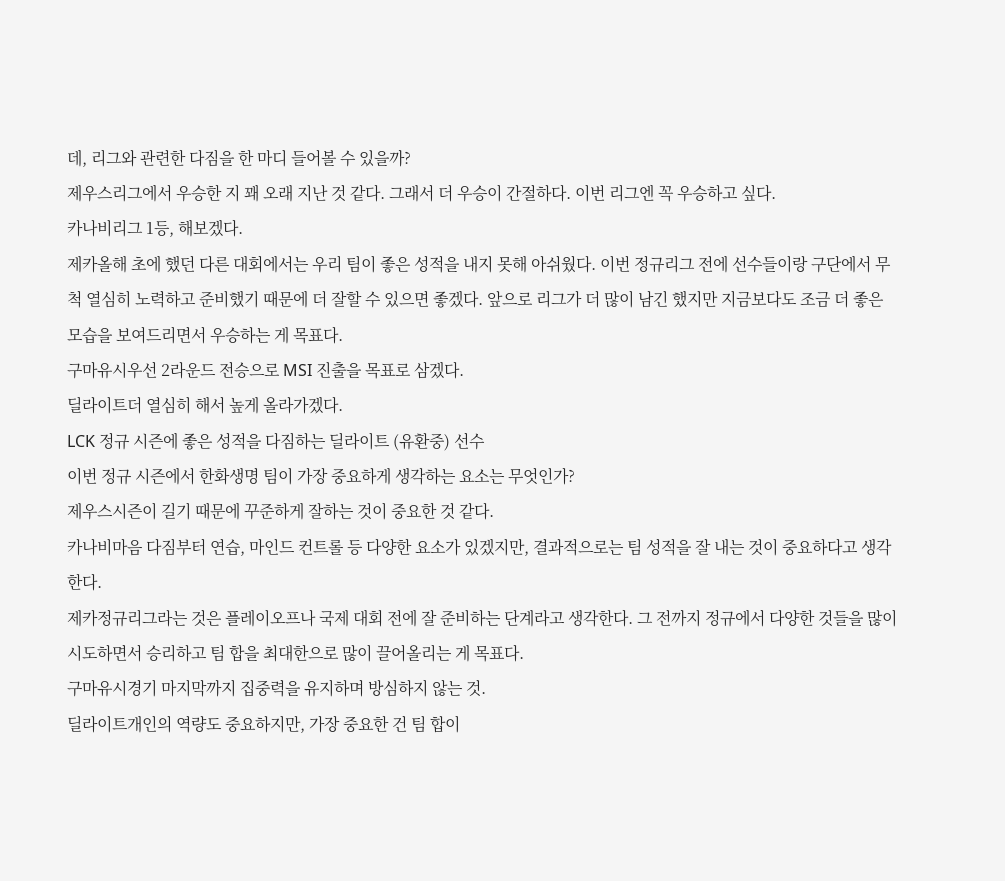데, 리그와 관련한 다짐을 한 마디 들어볼 수 있을까?
제우스리그에서 우승한 지 꽤 오래 지난 것 같다. 그래서 더 우승이 간절하다. 이번 리그엔 꼭 우승하고 싶다.
카나비리그 1등, 해보겠다.
제카올해 초에 했던 다른 대회에서는 우리 팀이 좋은 성적을 내지 못해 아쉬웠다. 이번 정규리그 전에 선수들이랑 구단에서 무척 열심히 노력하고 준비했기 때문에 더 잘할 수 있으면 좋겠다. 앞으로 리그가 더 많이 남긴 했지만 지금보다도 조금 더 좋은 모습을 보여드리면서 우승하는 게 목표다.
구마유시우선 2라운드 전승으로 MSI 진출을 목표로 삼겠다.
딜라이트더 열심히 해서 높게 올라가겠다.
LCK 정규 시즌에 좋은 성적을 다짐하는 딜라이트 (유환중) 선수
이번 정규 시즌에서 한화생명 팀이 가장 중요하게 생각하는 요소는 무엇인가?
제우스시즌이 길기 때문에 꾸준하게 잘하는 것이 중요한 것 같다.
카나비마음 다짐부터 연습, 마인드 컨트롤 등 다양한 요소가 있겠지만, 결과적으로는 팀 성적을 잘 내는 것이 중요하다고 생각한다.
제카정규리그라는 것은 플레이오프나 국제 대회 전에 잘 준비하는 단계라고 생각한다. 그 전까지 정규에서 다양한 것들을 많이 시도하면서 승리하고 팀 합을 최대한으로 많이 끌어올리는 게 목표다.
구마유시경기 마지막까지 집중력을 유지하며 방심하지 않는 것.
딜라이트개인의 역량도 중요하지만, 가장 중요한 건 팀 합이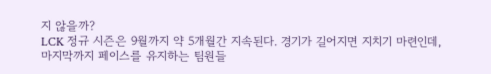지 않을까?
LCK 정규 시즌은 9월까지 약 5개월간 지속된다. 경기가 길어지면 지치기 마련인데, 마지막까지 페이스를 유지하는 팀원들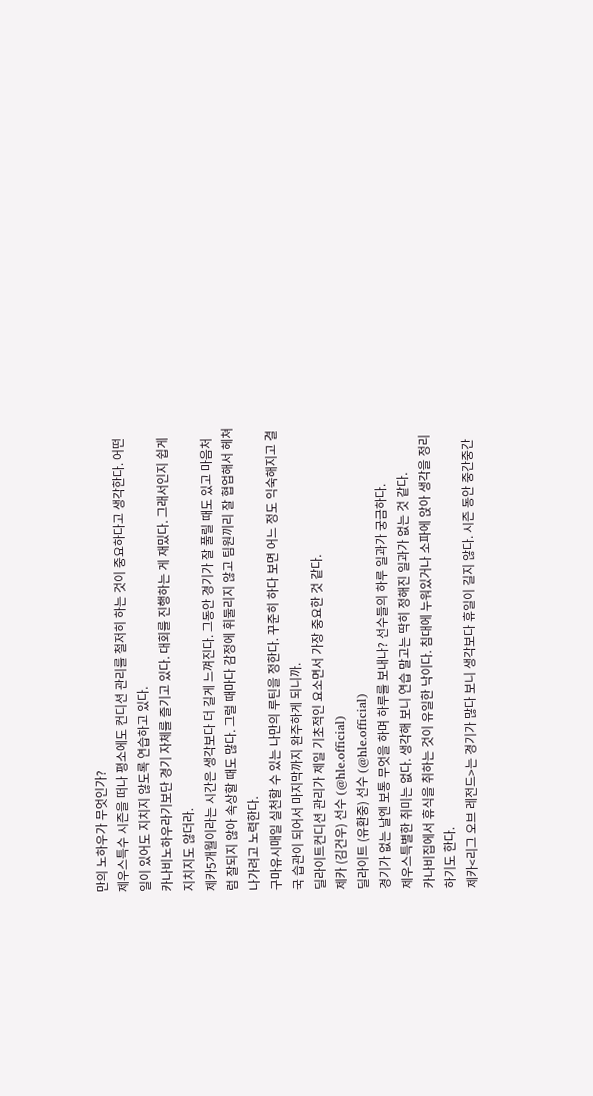만의 노하우가 무엇인가?
제우스특수 시즌을 떠나 평소에도 컨디션 관리를 철저히 하는 것이 중요하다고 생각한다. 어떤 일이 있어도 지치지 않도록 연습하고 있다.
카나비노하우라기보단 경기 자체를 즐기고 있다. 대회를 진행하는 게 재밌다. 그래서인지 쉽게 지치지도 않더라.
제카5개월이라는 시간은 생각보다 더 길게 느껴진다. 그동안 경기가 잘 풀릴 때도 있고 마음처럼 잘되지 않아 속상할 때도 많다. 그럴 때마다 감정에 휘둘리지 않고 팀원끼리 잘 협업해서 헤쳐 나가려고 노력한다.
구마유시매일 실천할 수 있는 나만의 루틴을 정한다. 꾸준히 하다 보면 어느 정도 익숙해지고 결국 습관이 되어서 마지막까지 완주하게 되니까.
딜라이트컨디션 관리가 제일 기초적인 요소면서 가장 중요한 것 같다.
제카 (김건우) 선수 (@hle.official)
딜라이트 (유환중) 선수 (@hle.official)
경기가 없는 날엔 보통 무엇을 하며 하루를 보내나? 선수들의 하루 일과가 궁금하다.
제우스특별한 취미는 없다. 생각해 보니 연습 말고는 딱히 정해진 일과가 없는 것 같다.
카나비집에서 휴식을 취하는 것이 유일한 낙이다. 침대에 누워있거나 소파에 앉아 생각을 정리하기도 한다.
제카<리그 오브 레전드>는 경기가 많다 보니 생각보다 휴일이 길지 않다. 시즌 동안 중간중간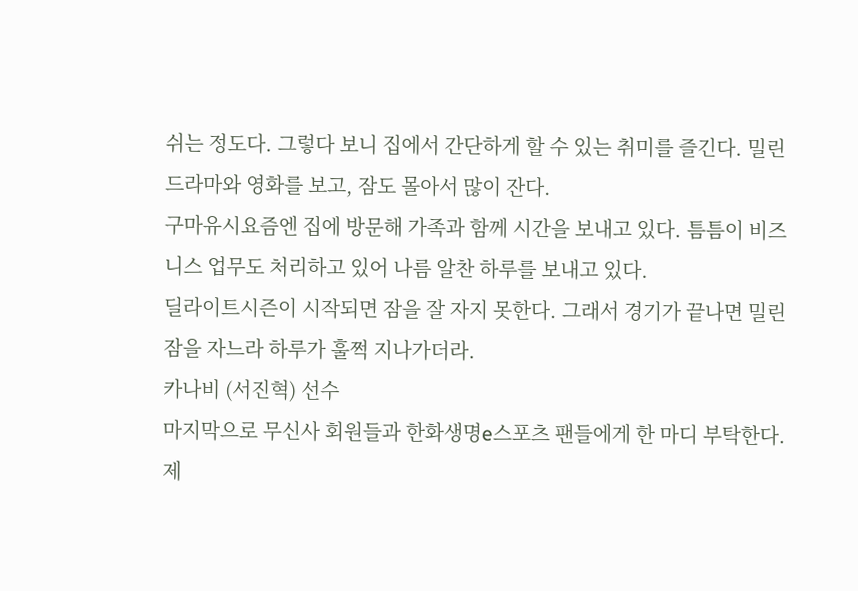쉬는 정도다. 그렇다 보니 집에서 간단하게 할 수 있는 취미를 즐긴다. 밀린 드라마와 영화를 보고, 잠도 몰아서 많이 잔다.
구마유시요즘엔 집에 방문해 가족과 함께 시간을 보내고 있다. 틈틈이 비즈니스 업무도 처리하고 있어 나름 알찬 하루를 보내고 있다.
딜라이트시즌이 시작되면 잠을 잘 자지 못한다. 그래서 경기가 끝나면 밀린 잠을 자느라 하루가 훌쩍 지나가더라.
카나비 (서진혁) 선수
마지막으로 무신사 회원들과 한화생명e스포츠 팬들에게 한 마디 부탁한다.
제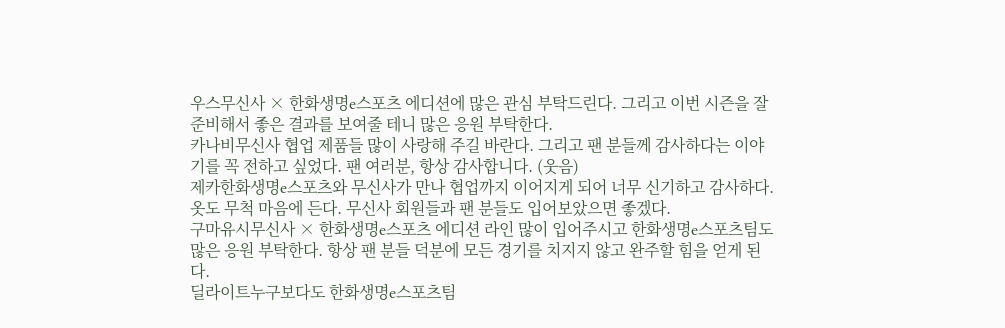우스무신사 × 한화생명e스포츠 에디션에 많은 관심 부탁드린다. 그리고 이번 시즌을 잘 준비해서 좋은 결과를 보여줄 테니 많은 응원 부탁한다.
카나비무신사 협업 제품들 많이 사랑해 주길 바란다. 그리고 팬 분들께 감사하다는 이야기를 꼭 전하고 싶었다. 팬 여러분, 항상 감사합니다. (웃음)
제카한화생명e스포츠와 무신사가 만나 협업까지 이어지게 되어 너무 신기하고 감사하다. 옷도 무척 마음에 든다. 무신사 회원들과 팬 분들도 입어보았으면 좋겠다.
구마유시무신사 × 한화생명e스포츠 에디션 라인 많이 입어주시고 한화생명e스포츠팀도 많은 응원 부탁한다. 항상 팬 분들 덕분에 모든 경기를 치지지 않고 완주할 힘을 얻게 된다.
딜라이트누구보다도 한화생명e스포츠팀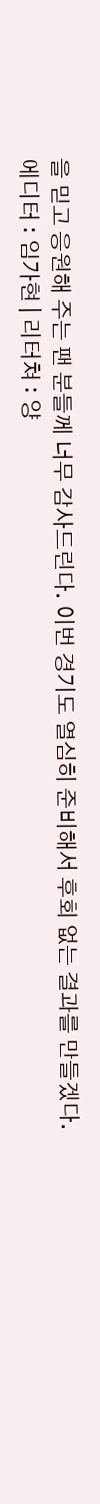을 믿고 응원해 주는 팬 분들께 너무 감사드린다. 이번 경기도 열심히 준비해서 후회 없는 결과를 만들겠다.
에디터 : 임가현 | 리터쳐 : 양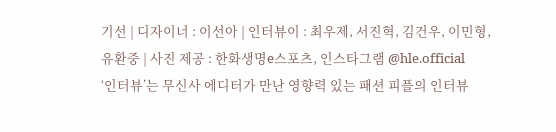기선 | 디자이너 : 이선아 | 인터뷰이 : 최우제, 서진혁, 김건우, 이민형, 유환중 | 사진 제공 : 한화생명e스포츠, 인스타그램 @hle.official
‘인터뷰’는 무신사 에디터가 만난 영향력 있는 패션 피플의 인터뷰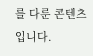를 다룬 콘텐츠입니다.